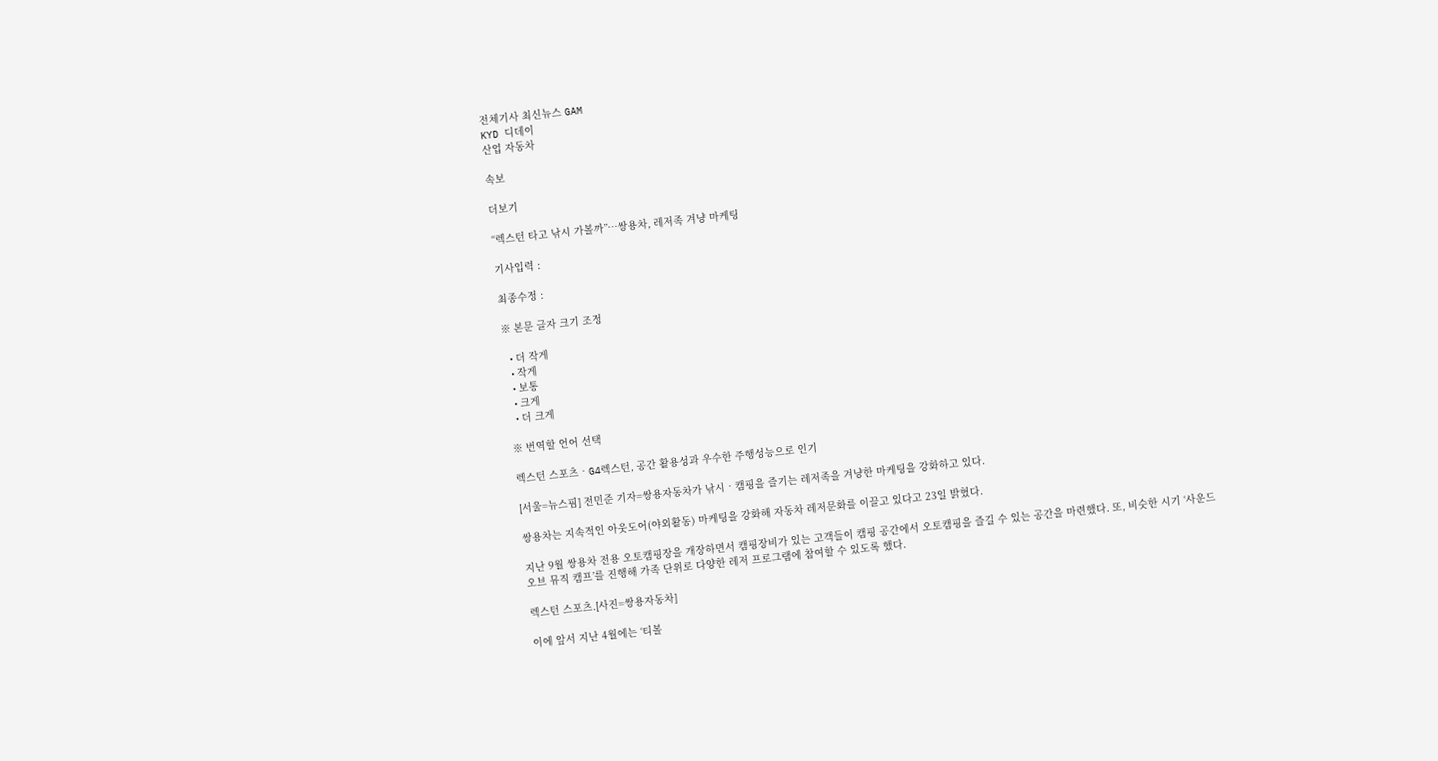전체기사 최신뉴스 GAM
KYD 디데이
산업 자동차

속보

더보기

“렉스턴 타고 낚시 가볼까”…쌍용차, 레저족 겨냥 마케팅

기사입력 :

최종수정 :

※ 본문 글자 크기 조정

  • 더 작게
  • 작게
  • 보통
  • 크게
  • 더 크게

※ 번역할 언어 선택

렉스턴 스포츠‧G4렉스턴, 공간 활용성과 우수한 주행성능으로 인기

[서울=뉴스핌] 전민준 기자=쌍용자동차가 낚시‧캠핑을 즐기는 레저족을 겨냥한 마케팅을 강화하고 있다.

쌍용차는 지속적인 아웃도어(야외활동) 마케팅을 강화해 자동차 레저문화를 이끌고 있다고 23일 밝혔다.

지난 9월 쌍용차 전용 오토캠핑장을 개장하면서 캠핑장비가 있는 고객들이 캠핑 공간에서 오토캠핑을 즐길 수 있는 공간을 마련했다. 또, 비슷한 시기 ‘사운드 오브 뮤직 캠프’를 진행해 가족 단위로 다양한 레저 프로그램에 참여할 수 있도록 했다.

렉스턴 스포츠.[사진=쌍용자동차]

이에 앞서 지난 4월에는 ‘티볼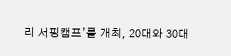리 서핑캠프’를 개최, 20대와 30대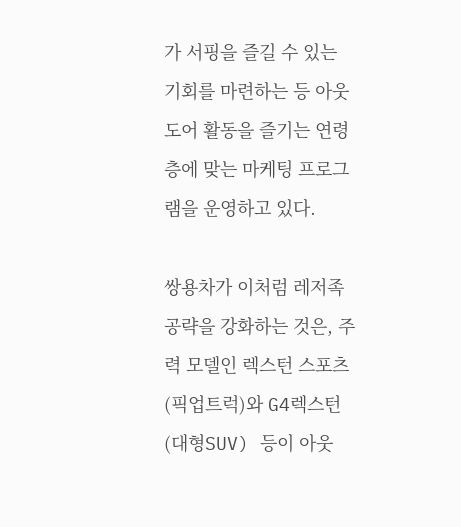가 서핑을 즐길 수 있는 기회를 마련하는 등 아웃도어 활동을 즐기는 연령층에 맞는 마케팅 프로그램을 운영하고 있다.

쌍용차가 이처럼 레저족 공략을 강화하는 것은, 주력 모델인 렉스턴 스포츠(픽업트럭)와 G4렉스턴(대형SUV) 등이 아웃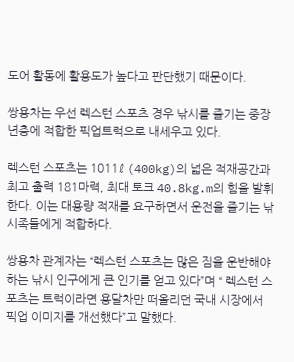도어 활동에 활용도가 높다고 판단했기 때문이다.

쌍용차는 우선 렉스턴 스포츠 경우 낚시를 즐기는 중장년층에 적합한 픽업트럭으로 내세우고 있다.

렉스턴 스포츠는 1011ℓ (400kg)의 넓은 적재공간과 최고 출력 181마력, 최대 토크 40.8kg.m의 힘을 발휘한다. 이는 대용량 적재를 요구하면서 운전을 즐기는 낚시족들에게 적합하다.

쌍용차 관계자는 “렉스턴 스포츠는 많은 짐을 운반해야 하는 낚시 인구에게 큰 인기를 얻고 있다”며 “ 렉스턴 스포츠는 트럭이라면 용달차만 떠올리던 국내 시장에서 픽업 이미지를 개선했다”고 말했다.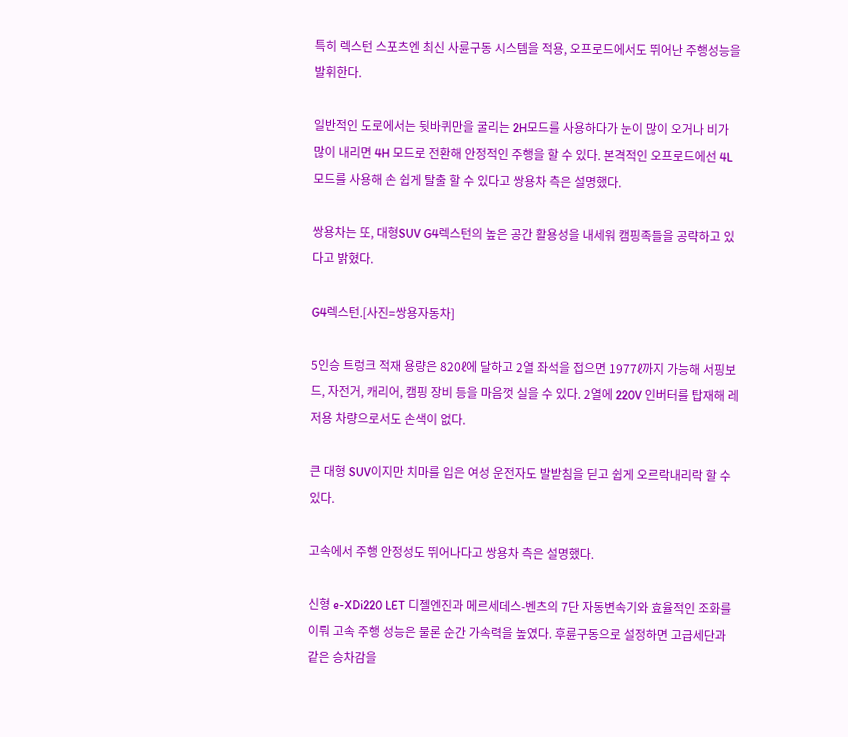특히 렉스턴 스포츠엔 최신 사륜구동 시스템을 적용, 오프로드에서도 뛰어난 주행성능을 발휘한다.

일반적인 도로에서는 뒷바퀴만을 굴리는 2H모드를 사용하다가 눈이 많이 오거나 비가 많이 내리면 4H 모드로 전환해 안정적인 주행을 할 수 있다. 본격적인 오프로드에선 4L 모드를 사용해 손 쉽게 탈출 할 수 있다고 쌍용차 측은 설명했다.

쌍용차는 또, 대형SUV G4렉스턴의 높은 공간 활용성을 내세워 캠핑족들을 공략하고 있다고 밝혔다.

G4렉스턴.[사진=쌍용자동차]

5인승 트렁크 적재 용량은 820ℓ에 달하고 2열 좌석을 접으면 1977ℓ까지 가능해 서핑보드, 자전거, 캐리어, 캠핑 장비 등을 마음껏 실을 수 있다. 2열에 220V 인버터를 탑재해 레저용 차량으로서도 손색이 없다.

큰 대형 SUV이지만 치마를 입은 여성 운전자도 발받침을 딛고 쉽게 오르락내리락 할 수 있다.

고속에서 주행 안정성도 뛰어나다고 쌍용차 측은 설명했다.

신형 e-XDi220 LET 디젤엔진과 메르세데스-벤츠의 7단 자동변속기와 효율적인 조화를 이뤄 고속 주행 성능은 물론 순간 가속력을 높였다. 후륜구동으로 설정하면 고급세단과 같은 승차감을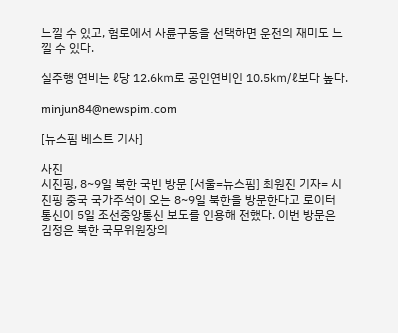느낄 수 있고, 험로에서 사륜구동을 선택하면 운전의 재미도 느낄 수 있다.

실주행 연비는 ℓ당 12.6㎞로 공인연비인 10.5㎞/ℓ보다 높다.

minjun84@newspim.com

[뉴스핌 베스트 기사]

사진
시진핑, 8~9일 북한 국빈 방문 [서울=뉴스핌] 최원진 기자= 시진핑 중국 국가주석이 오는 8~9일 북한을 방문한다고 로이터 통신이 5일 조선중앙통신 보도를 인용해 전했다. 이번 방문은 김정은 북한 국무위원장의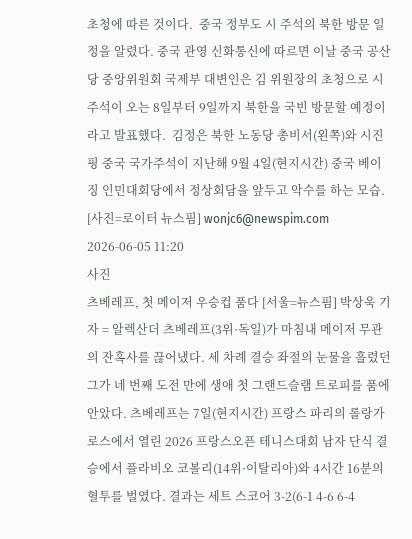초청에 따른 것이다.  중국 정부도 시 주석의 북한 방문 일정을 알렸다. 중국 관영 신화통신에 따르면 이날 중국 공산당 중앙위원회 국제부 대변인은 김 위원장의 초청으로 시 주석이 오는 8일부터 9일까지 북한을 국빈 방문할 예정이라고 발표했다.  김정은 북한 노동당 총비서(왼쪽)와 시진핑 중국 국가주석이 지난해 9월 4일(현지시간) 중국 베이징 인민대회당에서 정상회담을 앞두고 악수를 하는 모습. [사진=로이터 뉴스핌] wonjc6@newspim.com   2026-06-05 11:20
사진
츠베레프, 첫 메이저 우승컵 품다 [서울=뉴스핌] 박상욱 기자 = 알렉산더 츠베레프(3위·독일)가 마침내 메이저 무관의 잔혹사를 끊어냈다. 세 차례 결승 좌절의 눈물을 흘렸던 그가 네 번째 도전 만에 생애 첫 그랜드슬램 트로피를 품에 안았다. 츠베레프는 7일(현지시간) 프랑스 파리의 롤랑가로스에서 열린 2026 프랑스오픈 테니스대회 남자 단식 결승에서 플라비오 코볼리(14위·이탈리아)와 4시간 16분의 혈투를 벌였다. 결과는 세트 스코어 3-2(6-1 4-6 6-4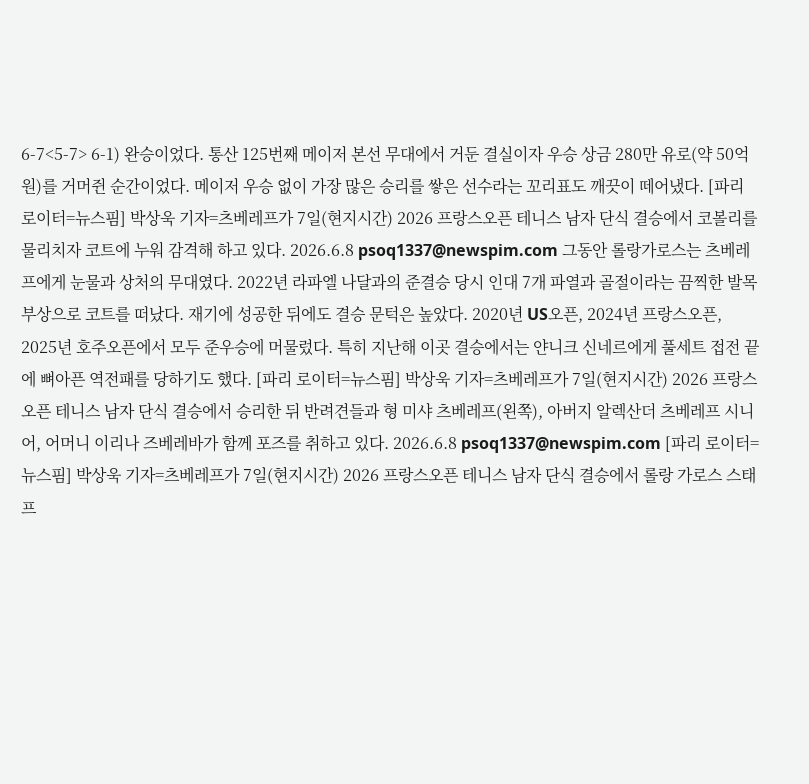6-7<5-7> 6-1) 완승이었다. 통산 125번째 메이저 본선 무대에서 거둔 결실이자 우승 상금 280만 유로(약 50억원)를 거머쥔 순간이었다. 메이저 우승 없이 가장 많은 승리를 쌓은 선수라는 꼬리표도 깨끗이 떼어냈다. [파리 로이터=뉴스핌] 박상욱 기자=츠베레프가 7일(현지시간) 2026 프랑스오픈 테니스 남자 단식 결승에서 코볼리를 물리치자 코트에 누워 감격해 하고 있다. 2026.6.8 psoq1337@newspim.com 그동안 롤랑가로스는 츠베레프에게 눈물과 상처의 무대였다. 2022년 라파엘 나달과의 준결승 당시 인대 7개 파열과 골절이라는 끔찍한 발목 부상으로 코트를 떠났다. 재기에 성공한 뒤에도 결승 문턱은 높았다. 2020년 US오픈, 2024년 프랑스오픈, 2025년 호주오픈에서 모두 준우승에 머물렀다. 특히 지난해 이곳 결승에서는 얀니크 신네르에게 풀세트 접전 끝에 뼈아픈 역전패를 당하기도 했다. [파리 로이터=뉴스핌] 박상욱 기자=츠베레프가 7일(현지시간) 2026 프랑스오픈 테니스 남자 단식 결승에서 승리한 뒤 반려견들과 형 미샤 츠베레프(왼쪽), 아버지 알렉산더 츠베레프 시니어, 어머니 이리나 즈베레바가 함께 포즈를 취하고 있다. 2026.6.8 psoq1337@newspim.com [파리 로이터=뉴스핌] 박상욱 기자=츠베레프가 7일(현지시간) 2026 프랑스오픈 테니스 남자 단식 결승에서 롤랑 가로스 스태프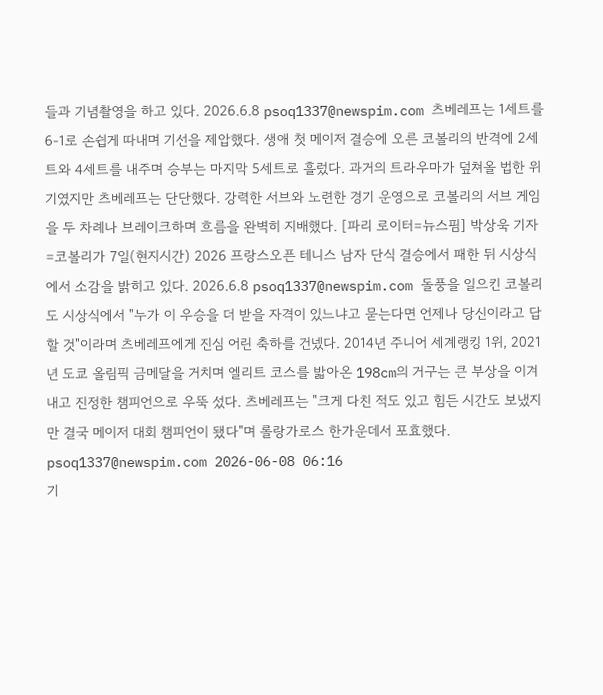들과 기념촬영을 하고 있다. 2026.6.8 psoq1337@newspim.com 츠베레프는 1세트를 6-1로 손쉽게 따내며 기선을 제압했다. 생애 첫 메이저 결승에 오른 코볼리의 반격에 2세트와 4세트를 내주며 승부는 마지막 5세트로 흘렀다. 과거의 트라우마가 덮쳐올 법한 위기였지만 츠베레프는 단단했다. 강력한 서브와 노련한 경기 운영으로 코볼리의 서브 게임을 두 차례나 브레이크하며 흐름을 완벽히 지배했다. [파리 로이터=뉴스핌] 박상욱 기자=코볼리가 7일(현지시간) 2026 프랑스오픈 테니스 남자 단식 결승에서 패한 뒤 시상식에서 소감을 밝히고 있다. 2026.6.8 psoq1337@newspim.com 돌풍을 일으킨 코볼리도 시상식에서 "누가 이 우승을 더 받을 자격이 있느냐고 묻는다면 언제나 당신이라고 답할 것"이라며 츠베레프에게 진심 어린 축하를 건넸다. 2014년 주니어 세계랭킹 1위, 2021년 도쿄 올림픽 금메달을 거치며 엘리트 코스를 밟아온 198cm의 거구는 큰 부상을 이겨내고 진정한 챔피언으로 우뚝 섰다. 츠베레프는 "크게 다친 적도 있고 힘든 시간도 보냈지만 결국 메이저 대회 챔피언이 됐다"며 롤랑가로스 한가운데서 포효했다. psoq1337@newspim.com 2026-06-08 06:16
기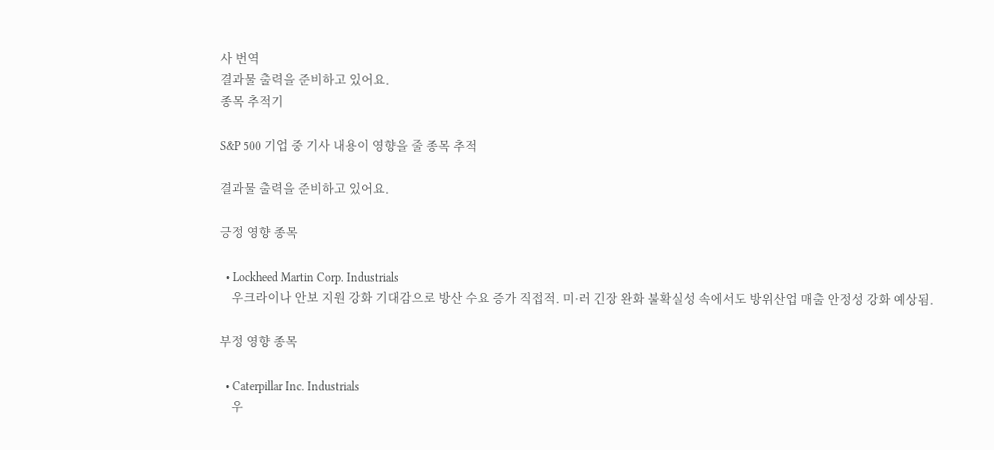사 번역
결과물 출력을 준비하고 있어요.
종목 추적기

S&P 500 기업 중 기사 내용이 영향을 줄 종목 추적

결과물 출력을 준비하고 있어요.

긍정 영향 종목

  • Lockheed Martin Corp. Industrials
    우크라이나 안보 지원 강화 기대감으로 방산 수요 증가 직접적. 미·러 긴장 완화 불확실성 속에서도 방위산업 매출 안정성 강화 예상됨.

부정 영향 종목

  • Caterpillar Inc. Industrials
    우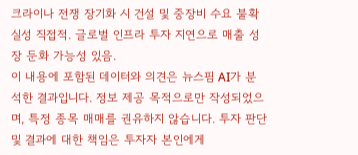크라이나 전쟁 장기화 시 건설 및 중장비 수요 불확실성 직접적. 글로벌 인프라 투자 지연으로 매출 성장 둔화 가능성 있음.
이 내용에 포함된 데이터와 의견은 뉴스핌 AI가 분석한 결과입니다. 정보 제공 목적으로만 작성되었으며, 특정 종목 매매를 권유하지 않습니다. 투자 판단 및 결과에 대한 책임은 투자자 본인에게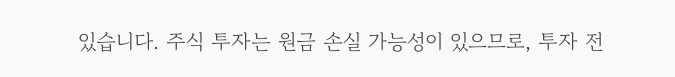있습니다. 주식 투자는 원금 손실 가능성이 있으므로, 투자 전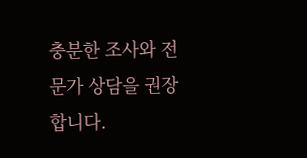충분한 조사와 전문가 상담을 권장합니다.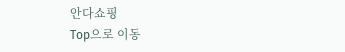안다쇼핑
Top으로 이동